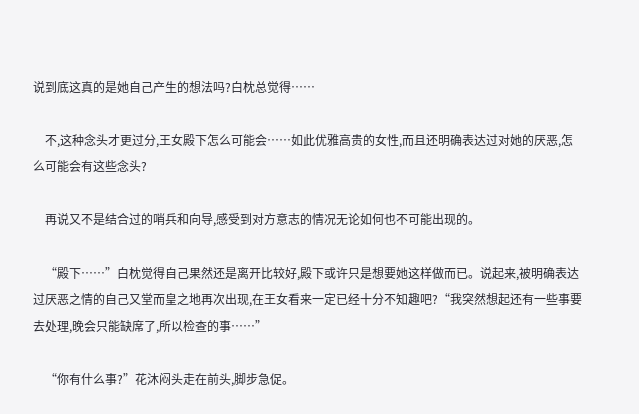说到底这真的是她自己产生的想法吗?白枕总觉得……

    不,这种念头才更过分,王女殿下怎么可能会……如此优雅高贵的女性,而且还明确表达过对她的厌恶,怎么可能会有这些念头?

    再说又不是结合过的哨兵和向导,感受到对方意志的情况无论如何也不可能出现的。

    “殿下……”白枕觉得自己果然还是离开比较好,殿下或许只是想要她这样做而已。说起来,被明确表达过厌恶之情的自己又堂而皇之地再次出现,在王女看来一定已经十分不知趣吧?“我突然想起还有一些事要去处理,晚会只能缺席了,所以检查的事……”

    “你有什么事?”花沐闷头走在前头,脚步急促。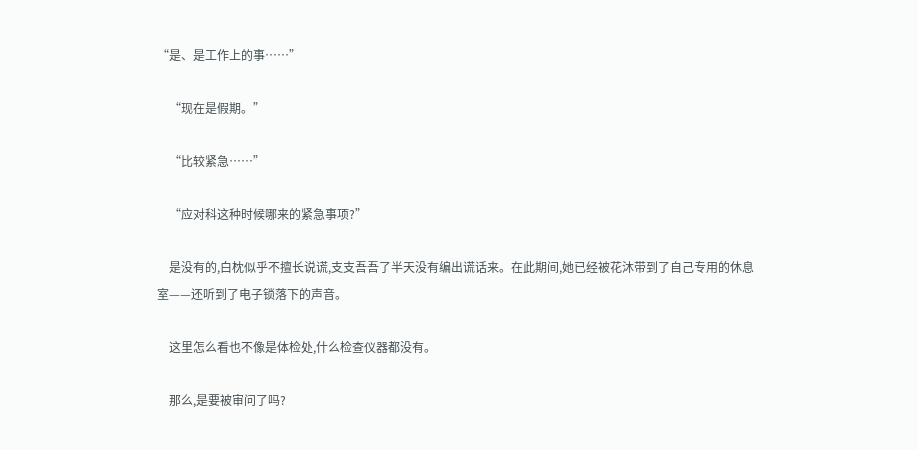“是、是工作上的事……”

    “现在是假期。”

    “比较紧急……”

    “应对科这种时候哪来的紧急事项?”

    是没有的,白枕似乎不擅长说谎,支支吾吾了半天没有编出谎话来。在此期间,她已经被花沐带到了自己专用的休息室——还听到了电子锁落下的声音。

    这里怎么看也不像是体检处,什么检查仪器都没有。

    那么,是要被审问了吗?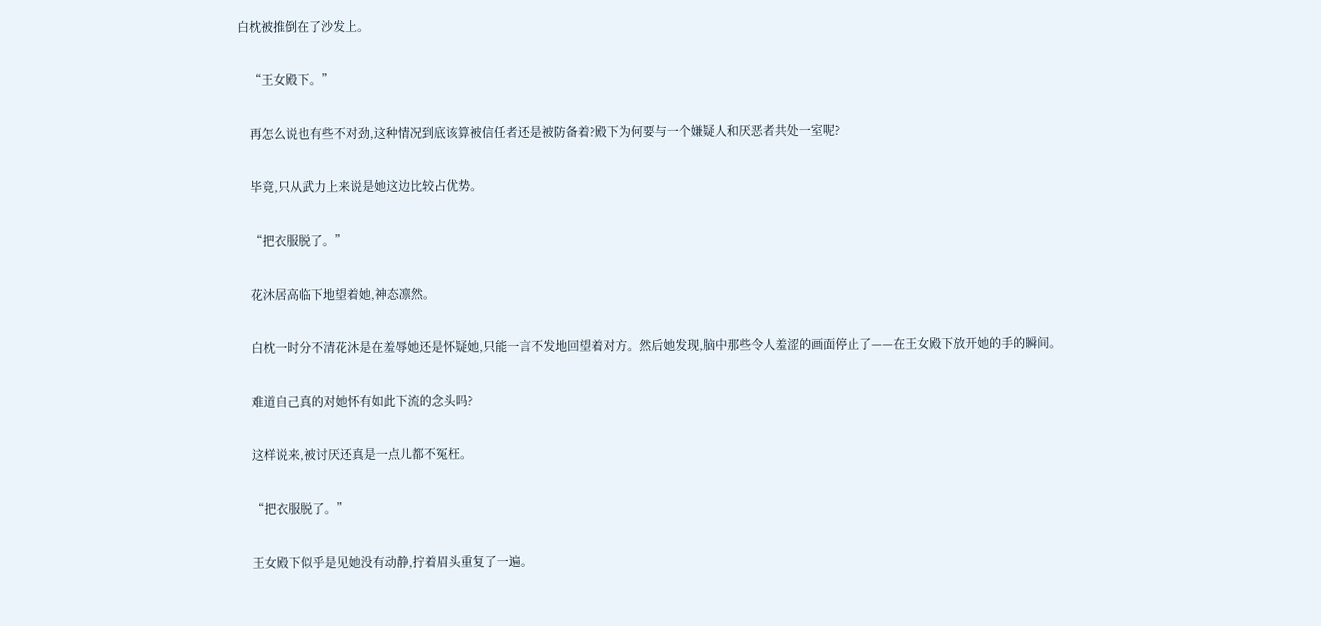白枕被推倒在了沙发上。

    “王女殿下。”

    再怎么说也有些不对劲,这种情况到底该算被信任者还是被防备着?殿下为何要与一个嫌疑人和厌恶者共处一室呢?

    毕竟,只从武力上来说是她这边比较占优势。

    “把衣服脱了。”

    花沐居高临下地望着她,神态凛然。

    白枕一时分不清花沐是在羞辱她还是怀疑她,只能一言不发地回望着对方。然后她发现,脑中那些令人羞涩的画面停止了——在王女殿下放开她的手的瞬间。

    难道自己真的对她怀有如此下流的念头吗?

    这样说来,被讨厌还真是一点儿都不冤枉。

    “把衣服脱了。”

    王女殿下似乎是见她没有动静,拧着眉头重复了一遍。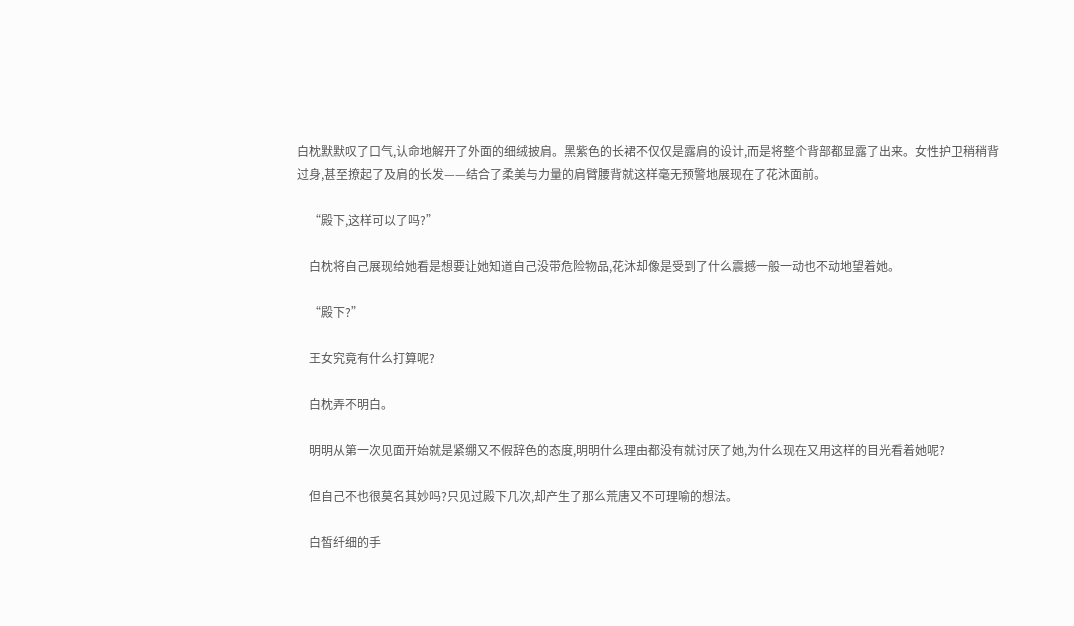白枕默默叹了口气,认命地解开了外面的细绒披肩。黑紫色的长裙不仅仅是露肩的设计,而是将整个背部都显露了出来。女性护卫稍稍背过身,甚至撩起了及肩的长发——结合了柔美与力量的肩臂腰背就这样毫无预警地展现在了花沐面前。

    “殿下,这样可以了吗?”

    白枕将自己展现给她看是想要让她知道自己没带危险物品,花沐却像是受到了什么震撼一般一动也不动地望着她。

    “殿下?”

    王女究竟有什么打算呢?

    白枕弄不明白。

    明明从第一次见面开始就是紧绷又不假辞色的态度,明明什么理由都没有就讨厌了她,为什么现在又用这样的目光看着她呢?

    但自己不也很莫名其妙吗?只见过殿下几次,却产生了那么荒唐又不可理喻的想法。

    白皙纤细的手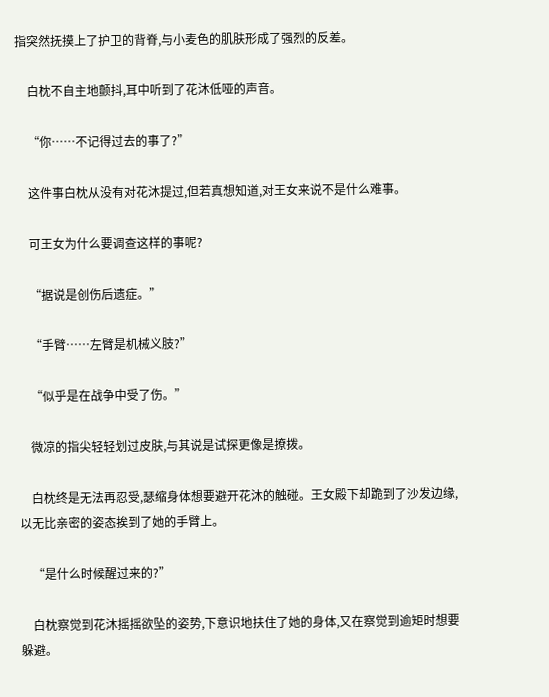指突然抚摸上了护卫的背脊,与小麦色的肌肤形成了强烈的反差。

    白枕不自主地颤抖,耳中听到了花沐低哑的声音。

    “你……不记得过去的事了?”

    这件事白枕从没有对花沐提过,但若真想知道,对王女来说不是什么难事。

    可王女为什么要调查这样的事呢?

    “据说是创伤后遗症。”

    “手臂……左臂是机械义肢?”

    “似乎是在战争中受了伤。”

    微凉的指尖轻轻划过皮肤,与其说是试探更像是撩拨。

    白枕终是无法再忍受,瑟缩身体想要避开花沐的触碰。王女殿下却跪到了沙发边缘,以无比亲密的姿态挨到了她的手臂上。

    “是什么时候醒过来的?”

    白枕察觉到花沐摇摇欲坠的姿势,下意识地扶住了她的身体,又在察觉到逾矩时想要躲避。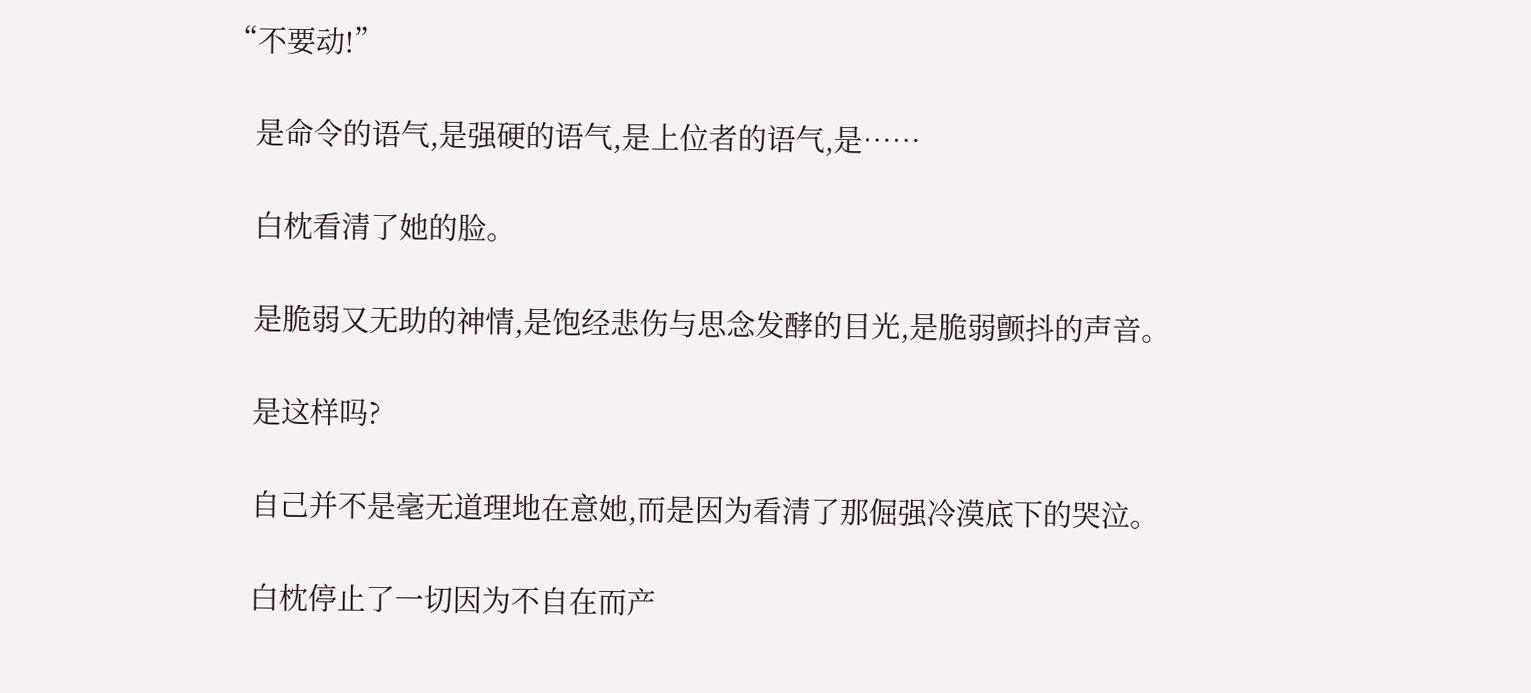“不要动!”

    是命令的语气,是强硬的语气,是上位者的语气,是……

    白枕看清了她的脸。

    是脆弱又无助的神情,是饱经悲伤与思念发酵的目光,是脆弱颤抖的声音。

    是这样吗?

    自己并不是毫无道理地在意她,而是因为看清了那倔强冷漠底下的哭泣。

    白枕停止了一切因为不自在而产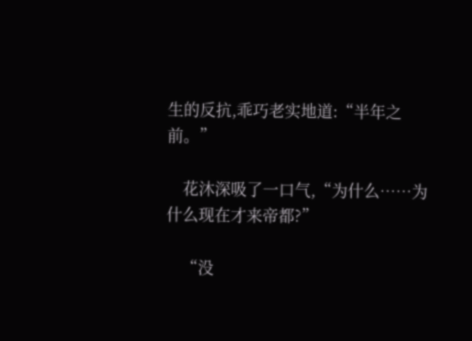生的反抗,乖巧老实地道:“半年之前。”

    花沐深吸了一口气,“为什么……为什么现在才来帝都?”

    “没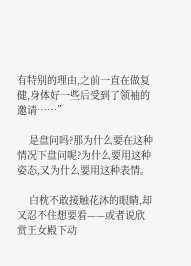有特别的理由,之前一直在做复健,身体好一些后受到了领袖的邀请……”

    是盘问吗?那为什么要在这种情况下盘问呢?为什么要用这种姿态,又为什么要用这种表情。

    白枕不敢接触花沐的眼睛,却又忍不住想要看——或者说欣赏王女殿下动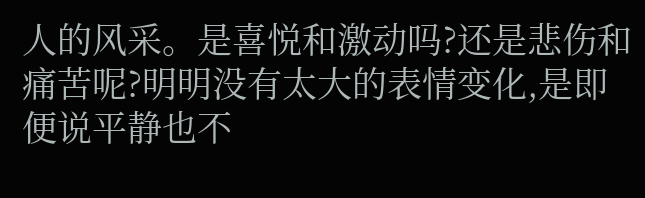人的风采。是喜悦和激动吗?还是悲伤和痛苦呢?明明没有太大的表情变化,是即便说平静也不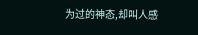为过的神态,却叫人感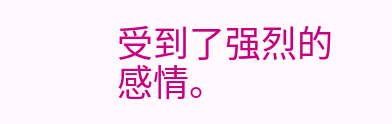受到了强烈的感情。